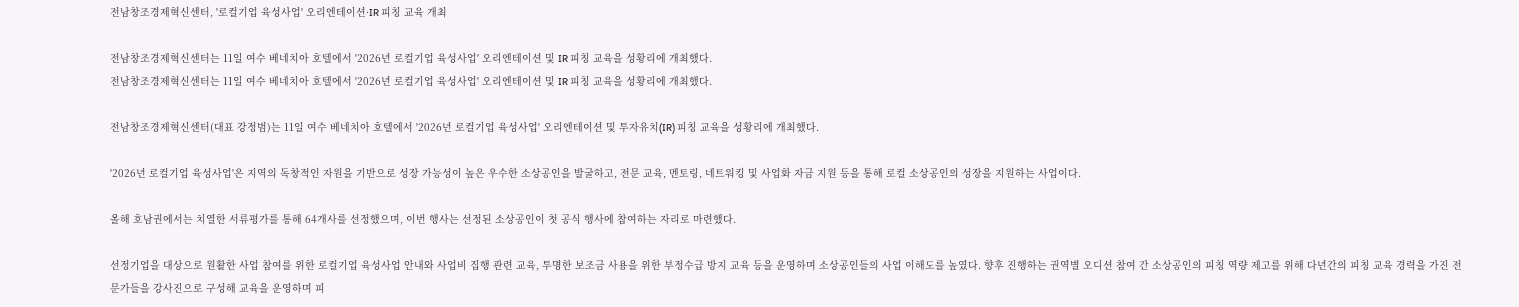전남창조경제혁신센터, '로컬기업 육성사업' 오리엔테이션·IR 피칭 교육 개최

전남창조경제혁신센터는 11일 여수 베네치아 호텔에서 '2026년 로컬기업 육성사업' 오리엔테이션 및 IR 피칭 교육을 성황리에 개최했다.
전남창조경제혁신센터는 11일 여수 베네치아 호텔에서 '2026년 로컬기업 육성사업' 오리엔테이션 및 IR 피칭 교육을 성황리에 개최했다.

전남창조경제혁신센터(대표 강정범)는 11일 여수 베네치아 호텔에서 '2026년 로컬기업 육성사업' 오리엔테이션 및 투자유치(IR) 피칭 교육을 성황리에 개최했다.

'2026년 로컬기업 육성사업'은 지역의 독창적인 자원을 기반으로 성장 가능성이 높은 우수한 소상공인을 발굴하고, 전문 교육, 멘토링, 네트워킹 및 사업화 자금 지원 등을 통해 로컬 소상공인의 성장을 지원하는 사업이다.

올해 호남권에서는 치열한 서류평가를 통해 64개사를 선정했으며, 이번 행사는 선정된 소상공인이 첫 공식 행사에 참여하는 자리로 마련했다.

선정기업을 대상으로 원활한 사업 참여를 위한 로컬기업 육성사업 안내와 사업비 집행 관련 교육, 투명한 보조금 사용을 위한 부정수급 방지 교육 등을 운영하며 소상공인들의 사업 이해도를 높였다. 향후 진행하는 권역별 오디션 참여 간 소상공인의 피칭 역량 제고를 위해 다년간의 피칭 교육 경력을 가진 전문가들을 강사진으로 구성해 교육을 운영하며 피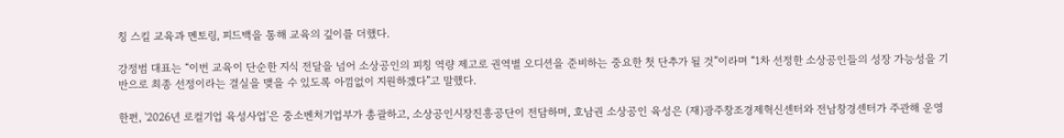칭 스킬 교육과 멘토링, 피드백을 통해 교육의 깊이를 더했다.

강정범 대표는 “이번 교육이 단순한 지식 전달을 넘어 소상공인의 피칭 역량 제고로 권역별 오디션을 준비하는 중요한 첫 단추가 될 것”이라며 “1차 선정한 소상공인들의 성장 가능성을 기반으로 최종 선정이라는 결실을 맺을 수 있도록 아낌없이 지원하겠다”고 말했다.

한편, '2026년 로컬기업 육성사업'은 중소벤처기업부가 총괄하고, 소상공인시장진흥공단이 전담하며, 호남권 소상공인 육성은 (재)광주창조경제혁신센터와 전남창경센터가 주관해 운영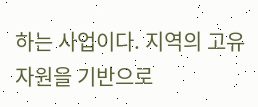하는 사업이다. 지역의 고유 자원을 기반으로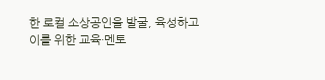한 로컬 소상공인을 발굴, 육성하고 이를 위한 교육·멘토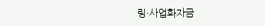링·사업화자금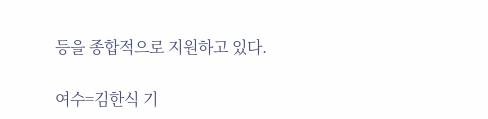등을 종합적으로 지원하고 있다.

여수=김한식 기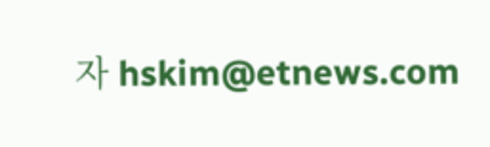자 hskim@etnews.com